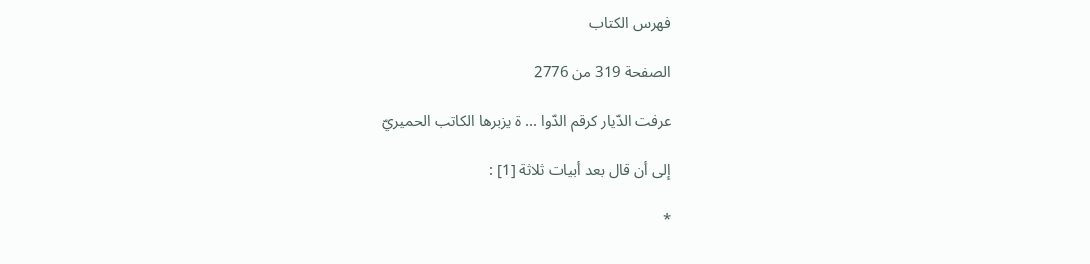فهرس الكتاب

الصفحة 319 من 2776

عرفت الدّيار كرقم الدّوا ... ة يزبرها الكاتب الحميريّ

إلى أن قال بعد أبيات ثلاثة [1] :

*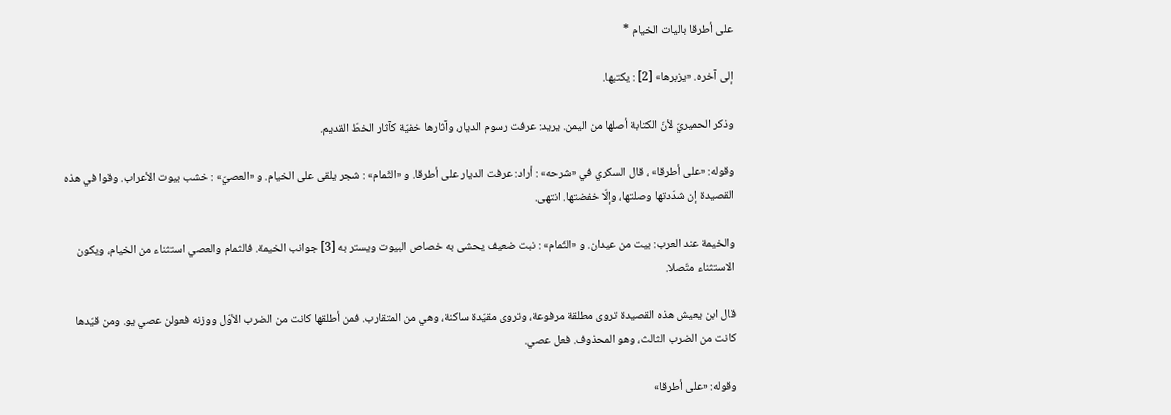على أطرقا باليات الخيام *

إلى آخره. «يزبرها» [2] : يكتبها.

وذكر الحميريّ لأنّ الكتابة أصلها من اليمن. يريد: عرفت رسوم الديار، وآثارها خفيّة كآثار الخطّ القديم.

وقوله: «على أطرقا» ، قال السكري في «شرحه» : أراد: عرفت الديار على أطرقا. و «الثّمام» : شجر يلقى على الخيام. و «العصيّ» : خشب بيوت الأعراب. وقوا في هذه القصيدة إن شدّدتها وصلتها، وإلّا خفضتها. انتهى.

والخيمة عند العرب: بيت من عيدان. و «الثّمام» : نبت ضعيف يحشى به خصاص البيوت ويستر به [3] جوانب الخيمة. فالثمام والعصي استثناء من الخيام، ويكون الاستثناء متّصلا.

قال ابن يعيش هذه القصيدة تروى مطلقة مرفوعة، وتروى مقيّدة ساكنة، وهي من المتقارب. فمن أطلقها كانت من الضرب الأوّل ووزنه فعولن عصي يو. ومن قيّدها كانت من الضرب الثالث، وهو المحذوف. فعل عصي.

وقوله: «على أطرقا»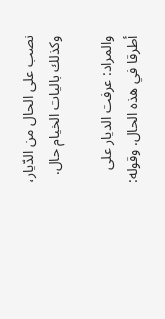نصب على الحال من الدّيار، وكذلك باليات الخيام حال.

والمراد: عرفت الديار على أطرقا في هذه الحال. وقوله: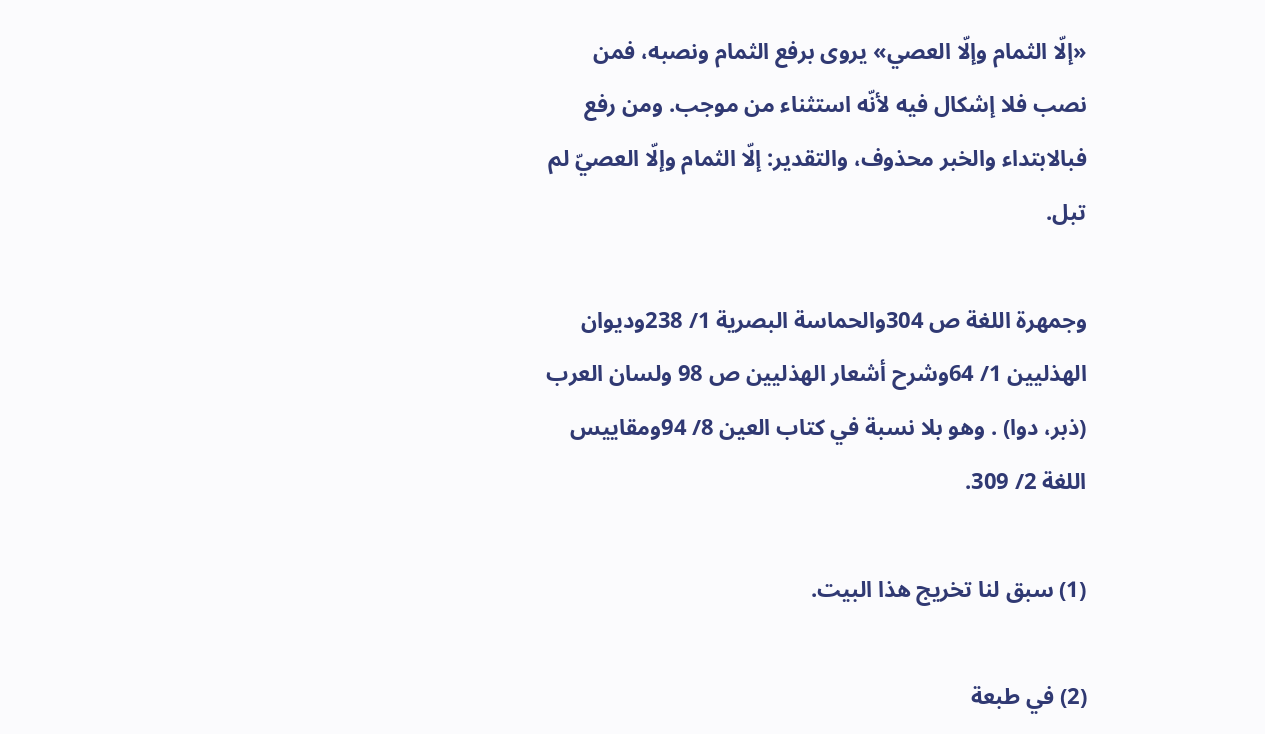«إلّا الثمام وإلّا العصي» يروى برفع الثمام ونصبه، فمن نصب فلا إشكال فيه لأنّه استثناء من موجب. ومن رفع فبالابتداء والخبر محذوف، والتقدير: إلّا الثمام وإلّا العصيّ لم تبل.

وجمهرة اللغة ص 304والحماسة البصرية 1/ 238وديوان الهذليين 1/ 64وشرح أشعار الهذليين ص 98 ولسان العرب (ذبر، دوا) . وهو بلا نسبة في كتاب العين 8/ 94ومقاييس اللغة 2/ 309.

(1) سبق لنا تخريج هذا البيت.

(2) في طبعة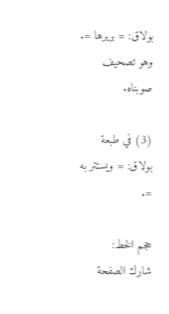بولاق: = بريرها =. وهو تصحيف صوبناه.

(3) في طبعة بولاق: = ويستتر به =.

حجم الخط:
شارك الصفحة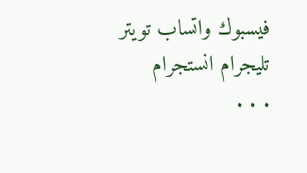فيسبوك واتساب تويتر تليجرام انستجرام
. . .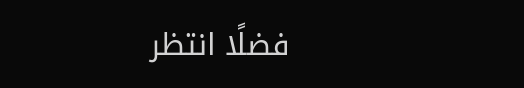فضلًا انتظر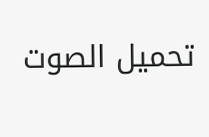تحميل الصوت